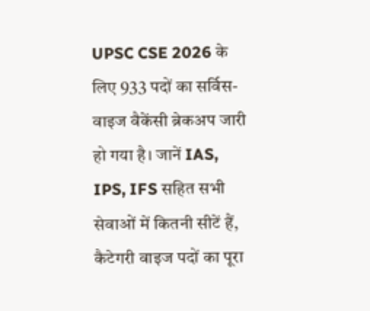UPSC CSE 2026 के लिए 933 पदों का सर्विस-वाइज वैकेंसी ब्रेकअप जारी हो गया है। जानें IAS, IPS, IFS सहित सभी सेवाओं में कितनी सीटें हैं, कैटेगरी वाइज पदों का पूरा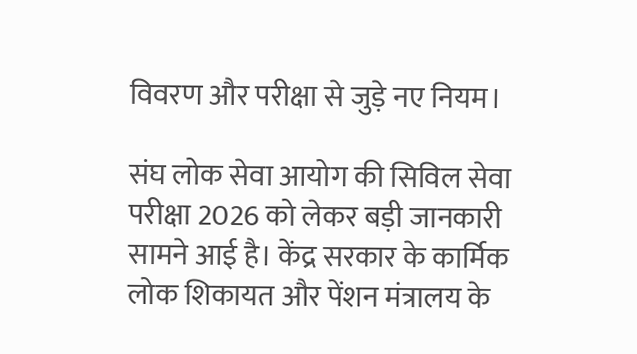विवरण और परीक्षा से जुड़े नए नियम।

संघ लोक सेवा आयोग की सिविल सेवा परीक्षा 2026 को लेकर बड़ी जानकारी सामने आई है। केंद्र सरकार के कार्मिक लोक शिकायत और पेंशन मंत्रालय के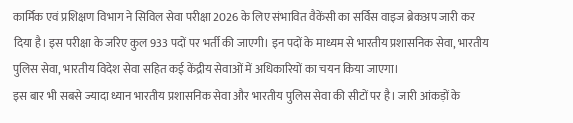कार्मिक एवं प्रशिक्षण विभाग ने सिविल सेवा परीक्षा 2026 के लिए संभावित वैकेंसी का सर्विस वाइज ब्रेकअप जारी कर दिया है। इस परीक्षा के जरिए कुल 933 पदों पर भर्ती की जाएगी। इन पदों के माध्यम से भारतीय प्रशासनिक सेवा, भारतीय पुलिस सेवा, भारतीय विदेश सेवा सहित कई केंद्रीय सेवाओं में अधिकारियों का चयन किया जाएगा।
इस बार भी सबसे ज्यादा ध्यान भारतीय प्रशासनिक सेवा और भारतीय पुलिस सेवा की सीटों पर है। जारी आंकड़ों के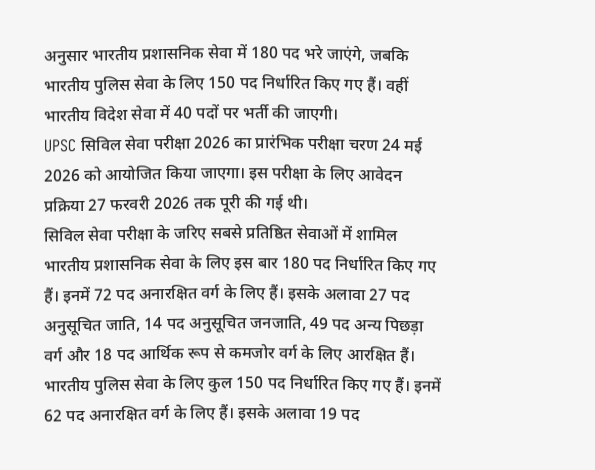अनुसार भारतीय प्रशासनिक सेवा में 180 पद भरे जाएंगे, जबकि भारतीय पुलिस सेवा के लिए 150 पद निर्धारित किए गए हैं। वहीं भारतीय विदेश सेवा में 40 पदों पर भर्ती की जाएगी।
UPSC सिविल सेवा परीक्षा 2026 का प्रारंभिक परीक्षा चरण 24 मई 2026 को आयोजित किया जाएगा। इस परीक्षा के लिए आवेदन प्रक्रिया 27 फरवरी 2026 तक पूरी की गई थी।
सिविल सेवा परीक्षा के जरिए सबसे प्रतिष्ठित सेवाओं में शामिल भारतीय प्रशासनिक सेवा के लिए इस बार 180 पद निर्धारित किए गए हैं। इनमें 72 पद अनारक्षित वर्ग के लिए हैं। इसके अलावा 27 पद अनुसूचित जाति, 14 पद अनुसूचित जनजाति, 49 पद अन्य पिछड़ा वर्ग और 18 पद आर्थिक रूप से कमजोर वर्ग के लिए आरक्षित हैं।
भारतीय पुलिस सेवा के लिए कुल 150 पद निर्धारित किए गए हैं। इनमें 62 पद अनारक्षित वर्ग के लिए हैं। इसके अलावा 19 पद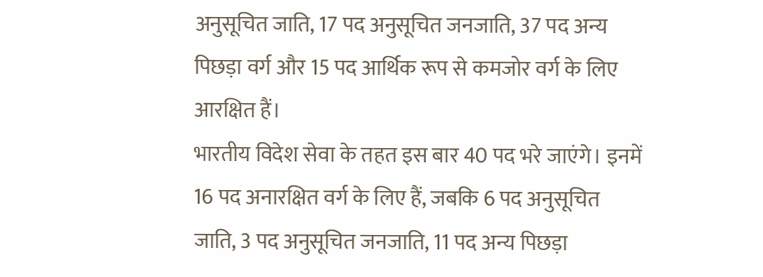अनुसूचित जाति, 17 पद अनुसूचित जनजाति, 37 पद अन्य पिछड़ा वर्ग और 15 पद आर्थिक रूप से कमजोर वर्ग के लिए आरक्षित हैं।
भारतीय विदेश सेवा के तहत इस बार 40 पद भरे जाएंगे। इनमें 16 पद अनारक्षित वर्ग के लिए हैं, जबकि 6 पद अनुसूचित जाति, 3 पद अनुसूचित जनजाति, 11 पद अन्य पिछड़ा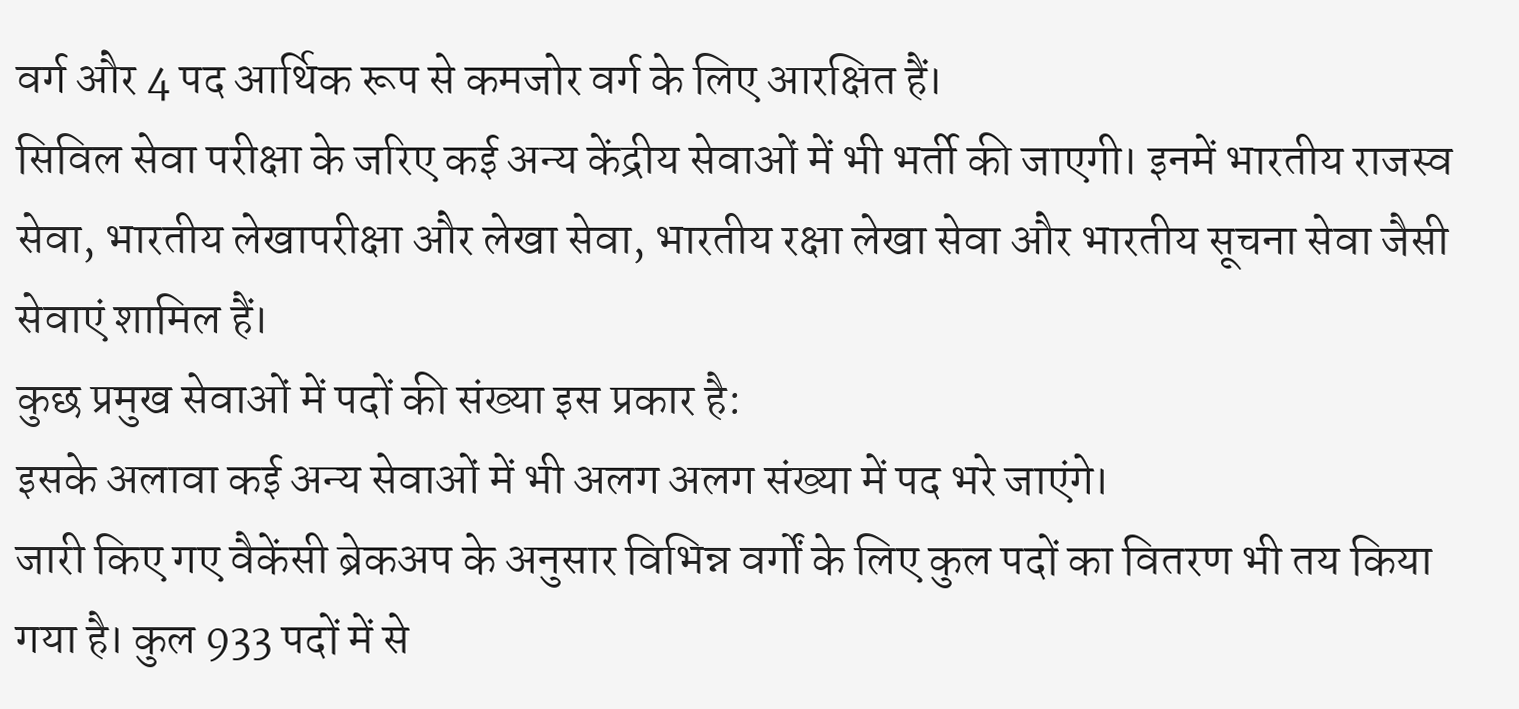वर्ग और 4 पद आर्थिक रूप से कमजोर वर्ग के लिए आरक्षित हैं।
सिविल सेवा परीक्षा के जरिए कई अन्य केंद्रीय सेवाओं में भी भर्ती की जाएगी। इनमें भारतीय राजस्व सेवा, भारतीय लेखापरीक्षा और लेखा सेवा, भारतीय रक्षा लेखा सेवा और भारतीय सूचना सेवा जैसी सेवाएं शामिल हैं।
कुछ प्रमुख सेवाओं में पदों की संख्या इस प्रकार है:
इसके अलावा कई अन्य सेवाओं में भी अलग अलग संख्या में पद भरे जाएंगे।
जारी किए गए वैकेंसी ब्रेकअप के अनुसार विभिन्न वर्गों के लिए कुल पदों का वितरण भी तय किया गया है। कुल 933 पदों में से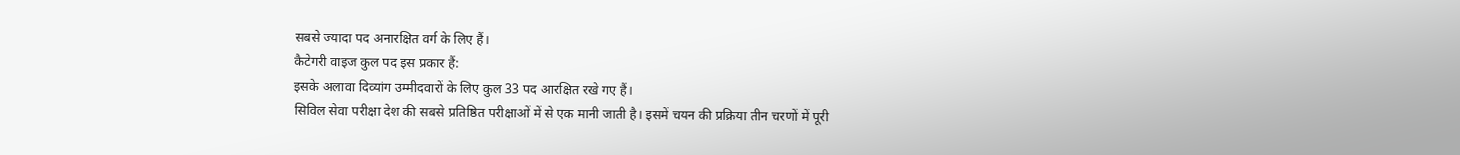सबसे ज्यादा पद अनारक्षित वर्ग के लिए हैं।
कैटेगरी वाइज कुल पद इस प्रकार हैं:
इसके अलावा दिव्यांग उम्मीदवारों के लिए कुल 33 पद आरक्षित रखे गए हैं।
सिविल सेवा परीक्षा देश की सबसे प्रतिष्ठित परीक्षाओं में से एक मानी जाती है। इसमें चयन की प्रक्रिया तीन चरणों में पूरी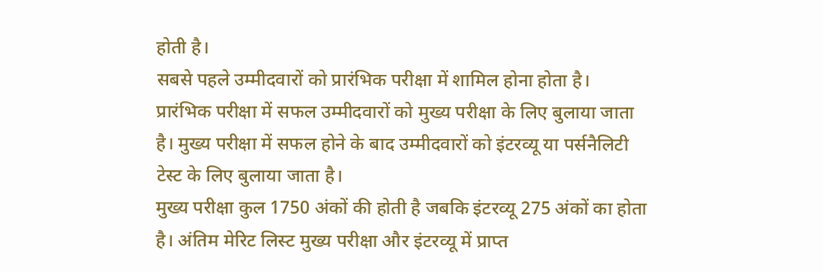होती है।
सबसे पहले उम्मीदवारों को प्रारंभिक परीक्षा में शामिल होना होता है। प्रारंभिक परीक्षा में सफल उम्मीदवारों को मुख्य परीक्षा के लिए बुलाया जाता है। मुख्य परीक्षा में सफल होने के बाद उम्मीदवारों को इंटरव्यू या पर्सनैलिटी टेस्ट के लिए बुलाया जाता है।
मुख्य परीक्षा कुल 1750 अंकों की होती है जबकि इंटरव्यू 275 अंकों का होता है। अंतिम मेरिट लिस्ट मुख्य परीक्षा और इंटरव्यू में प्राप्त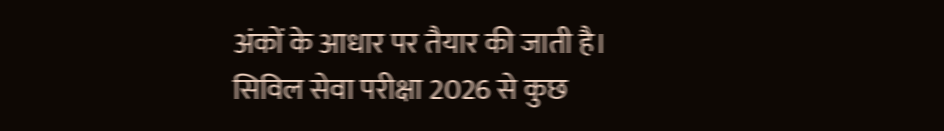अंकों के आधार पर तैयार की जाती है।
सिविल सेवा परीक्षा 2026 से कुछ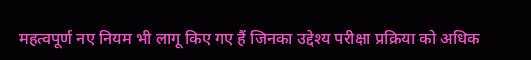महत्वपूर्ण नए नियम भी लागू किए गए हैं जिनका उद्देश्य परीक्षा प्रक्रिया को अधिक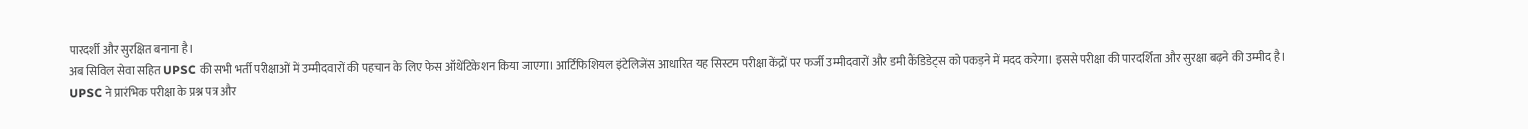पारदर्शी और सुरक्षित बनाना है।
अब सिविल सेवा सहित UPSC की सभी भर्ती परीक्षाओं में उम्मीदवारों की पहचान के लिए फेस ऑथेंटिकेशन किया जाएगा। आर्टिफिशियल इंटेलिजेंस आधारित यह सिस्टम परीक्षा केंद्रों पर फर्जी उम्मीदवारों और डमी कैंडिडेट्स को पकड़ने में मदद करेगा। इससे परीक्षा की पारदर्शिता और सुरक्षा बढ़ने की उम्मीद है।
UPSC ने प्रारंभिक परीक्षा के प्रश्न पत्र और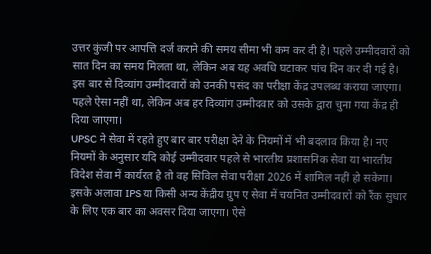उत्तर कुंजी पर आपत्ति दर्ज कराने की समय सीमा भी कम कर दी है। पहले उम्मीदवारों को सात दिन का समय मिलता था, लेकिन अब यह अवधि घटाकर पांच दिन कर दी गई है।
इस बार से दिव्यांग उम्मीदवारों को उनकी पसंद का परीक्षा केंद्र उपलब्ध कराया जाएगा। पहले ऐसा नहीं था, लेकिन अब हर दिव्यांग उम्मीदवार को उसके द्वारा चुना गया केंद्र ही दिया जाएगा।
UPSC ने सेवा में रहते हुए बार बार परीक्षा देने के नियमों में भी बदलाव किया है। नए नियमों के अनुसार यदि कोई उम्मीदवार पहले से भारतीय प्रशासनिक सेवा या भारतीय विदेश सेवा में कार्यरत है तो वह सिविल सेवा परीक्षा 2026 में शामिल नहीं हो सकेगा।
इसके अलावा IPS या किसी अन्य केंद्रीय ग्रुप ए सेवा में चयनित उम्मीदवारों को रैंक सुधार के लिए एक बार का अवसर दिया जाएगा। ऐसे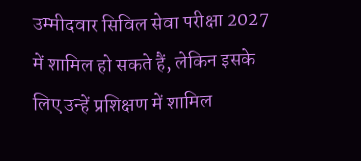उम्मीदवार सिविल सेवा परीक्षा 2027 में शामिल हो सकते हैं, लेकिन इसके लिए उन्हें प्रशिक्षण में शामिल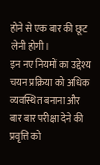होने से एक बार की छूट लेनी होगी।
इन नए नियमों का उद्देश्य चयन प्रक्रिया को अधिक व्यवस्थित बनाना और बार बार परीक्षा देने की प्रवृत्ति को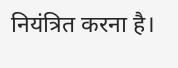नियंत्रित करना है।